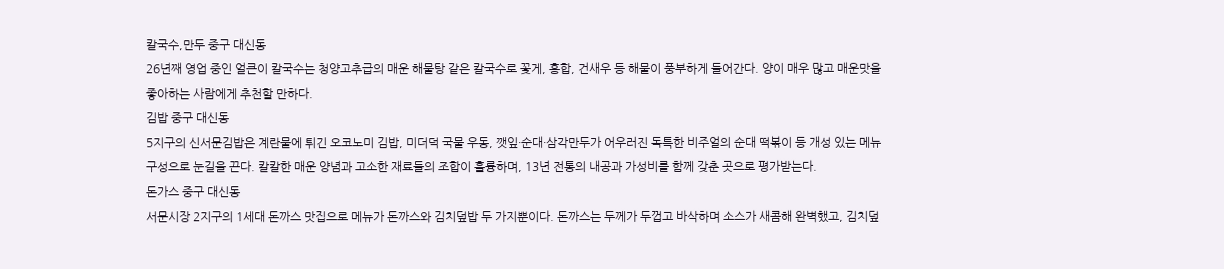칼국수,만두 중구 대신동
26년째 영업 중인 얼큰이 칼국수는 청양고추급의 매운 해물탕 같은 칼국수로 꽃게, 홍합, 건새우 등 해물이 풍부하게 들어간다. 양이 매우 많고 매운맛을 좋아하는 사람에게 추천할 만하다.
김밥 중구 대신동
5지구의 신서문김밥은 계란물에 튀긴 오코노미 김밥, 미더덕 국물 우동, 깻잎·순대·삼각만두가 어우러진 독특한 비주얼의 순대 떡볶이 등 개성 있는 메뉴 구성으로 눈길을 끈다. 칼칼한 매운 양념과 고소한 재료들의 조합이 훌륭하며, 13년 전통의 내공과 가성비를 함께 갖춘 곳으로 평가받는다.
돈가스 중구 대신동
서문시장 2지구의 1세대 돈까스 맛집으로 메뉴가 돈까스와 김치덮밥 두 가지뿐이다. 돈까스는 두께가 두껍고 바삭하며 소스가 새콤해 완벽했고, 김치덮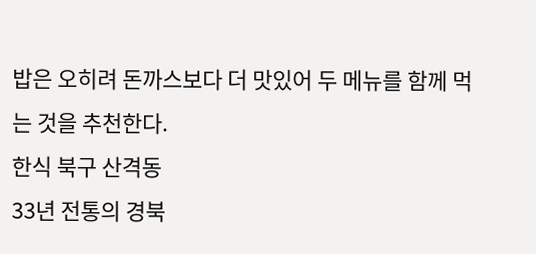밥은 오히려 돈까스보다 더 맛있어 두 메뉴를 함께 먹는 것을 추천한다.
한식 북구 산격동
33년 전통의 경북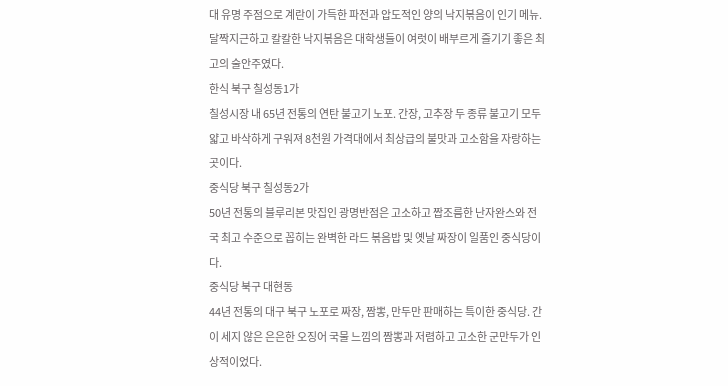대 유명 주점으로 계란이 가득한 파전과 압도적인 양의 낙지볶음이 인기 메뉴. 달짝지근하고 칼칼한 낙지볶음은 대학생들이 여럿이 배부르게 즐기기 좋은 최고의 술안주였다.
한식 북구 칠성동1가
칠성시장 내 65년 전통의 연탄 불고기 노포. 간장, 고추장 두 종류 불고기 모두 얇고 바삭하게 구워져 8천원 가격대에서 최상급의 불맛과 고소함을 자랑하는 곳이다.
중식당 북구 칠성동2가
50년 전통의 블루리본 맛집인 광명반점은 고소하고 짭조름한 난자완스와 전국 최고 수준으로 꼽히는 완벽한 라드 볶음밥 및 옛날 짜장이 일품인 중식당이다.
중식당 북구 대현동
44년 전통의 대구 북구 노포로 짜장, 짬뽕, 만두만 판매하는 특이한 중식당. 간이 세지 않은 은은한 오징어 국물 느낌의 짬뽕과 저렴하고 고소한 군만두가 인상적이었다.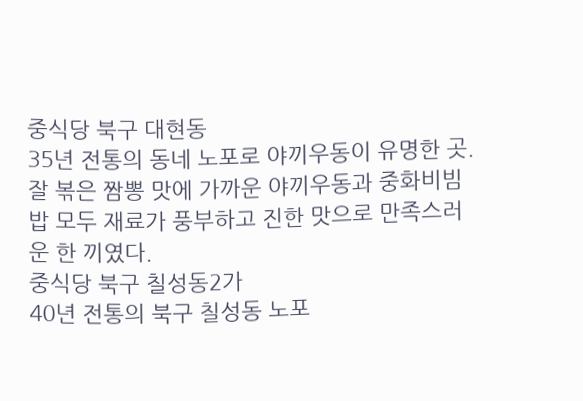중식당 북구 대현동
35년 전통의 동네 노포로 야끼우동이 유명한 곳. 잘 볶은 짬뽕 맛에 가까운 야끼우동과 중화비빔밥 모두 재료가 풍부하고 진한 맛으로 만족스러운 한 끼였다.
중식당 북구 칠성동2가
40년 전통의 북구 칠성동 노포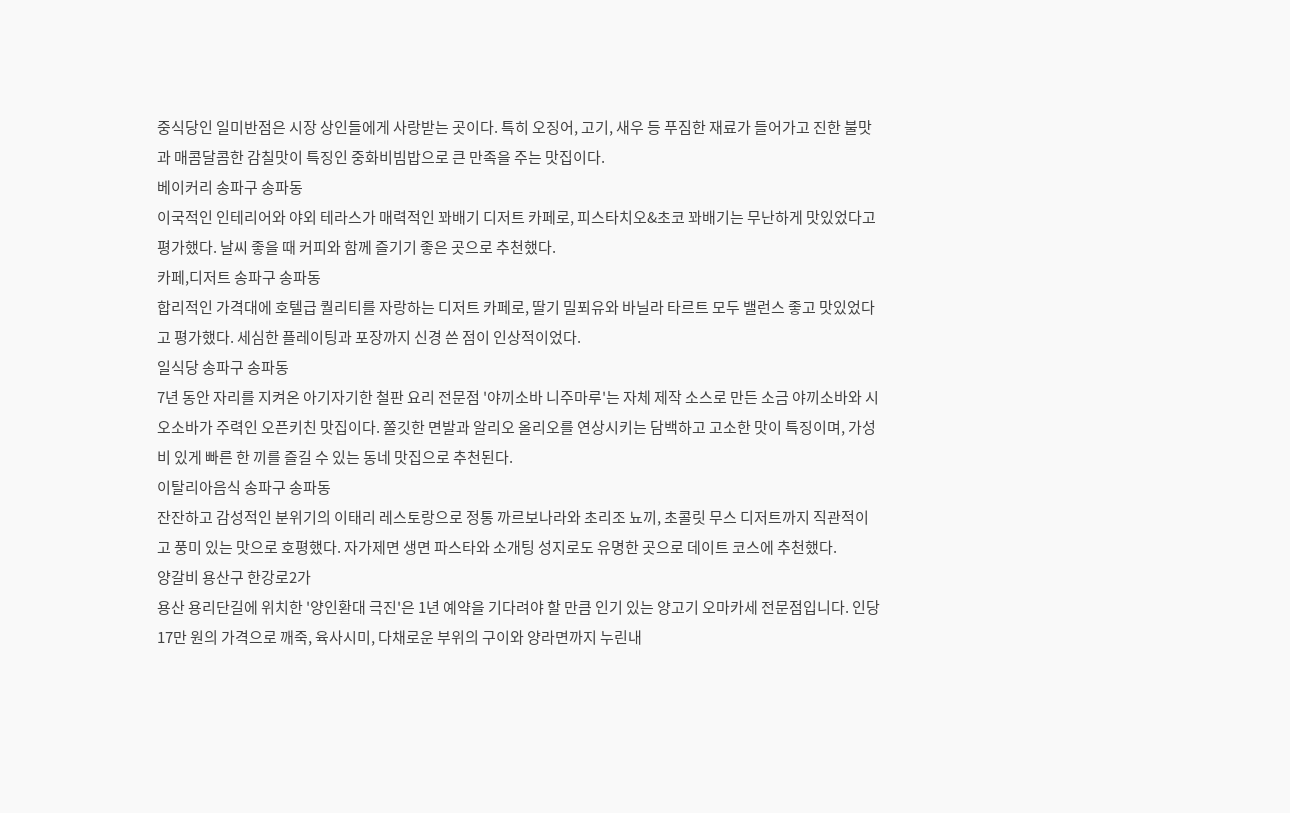중식당인 일미반점은 시장 상인들에게 사랑받는 곳이다. 특히 오징어, 고기, 새우 등 푸짐한 재료가 들어가고 진한 불맛과 매콤달콤한 감칠맛이 특징인 중화비빔밥으로 큰 만족을 주는 맛집이다.
베이커리 송파구 송파동
이국적인 인테리어와 야외 테라스가 매력적인 꽈배기 디저트 카페로, 피스타치오&초코 꽈배기는 무난하게 맛있었다고 평가했다. 날씨 좋을 때 커피와 함께 즐기기 좋은 곳으로 추천했다.
카페,디저트 송파구 송파동
합리적인 가격대에 호텔급 퀄리티를 자랑하는 디저트 카페로, 딸기 밀푀유와 바닐라 타르트 모두 밸런스 좋고 맛있었다고 평가했다. 세심한 플레이팅과 포장까지 신경 쓴 점이 인상적이었다.
일식당 송파구 송파동
7년 동안 자리를 지켜온 아기자기한 철판 요리 전문점 '야끼소바 니주마루'는 자체 제작 소스로 만든 소금 야끼소바와 시오소바가 주력인 오픈키친 맛집이다. 쫄깃한 면발과 알리오 올리오를 연상시키는 담백하고 고소한 맛이 특징이며, 가성비 있게 빠른 한 끼를 즐길 수 있는 동네 맛집으로 추천된다.
이탈리아음식 송파구 송파동
잔잔하고 감성적인 분위기의 이태리 레스토랑으로 정통 까르보나라와 초리조 뇨끼, 초콜릿 무스 디저트까지 직관적이고 풍미 있는 맛으로 호평했다. 자가제면 생면 파스타와 소개팅 성지로도 유명한 곳으로 데이트 코스에 추천했다.
양갈비 용산구 한강로2가
용산 용리단길에 위치한 '양인환대 극진'은 1년 예약을 기다려야 할 만큼 인기 있는 양고기 오마카세 전문점입니다. 인당 17만 원의 가격으로 깨죽, 육사시미, 다채로운 부위의 구이와 양라면까지 누린내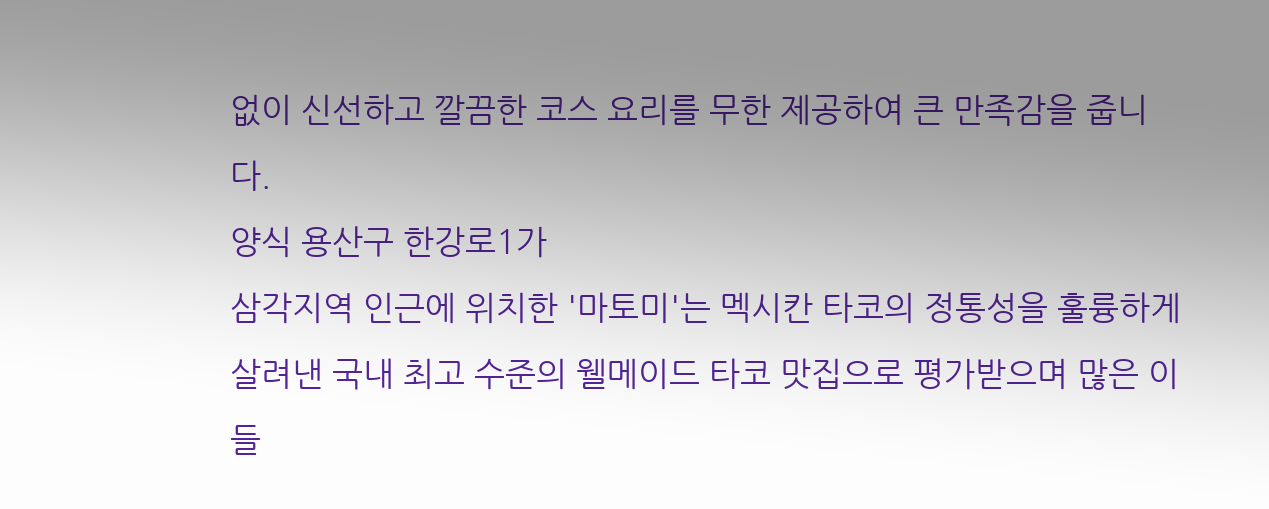없이 신선하고 깔끔한 코스 요리를 무한 제공하여 큰 만족감을 줍니다.
양식 용산구 한강로1가
삼각지역 인근에 위치한 '마토미'는 멕시칸 타코의 정통성을 훌륭하게 살려낸 국내 최고 수준의 웰메이드 타코 맛집으로 평가받으며 많은 이들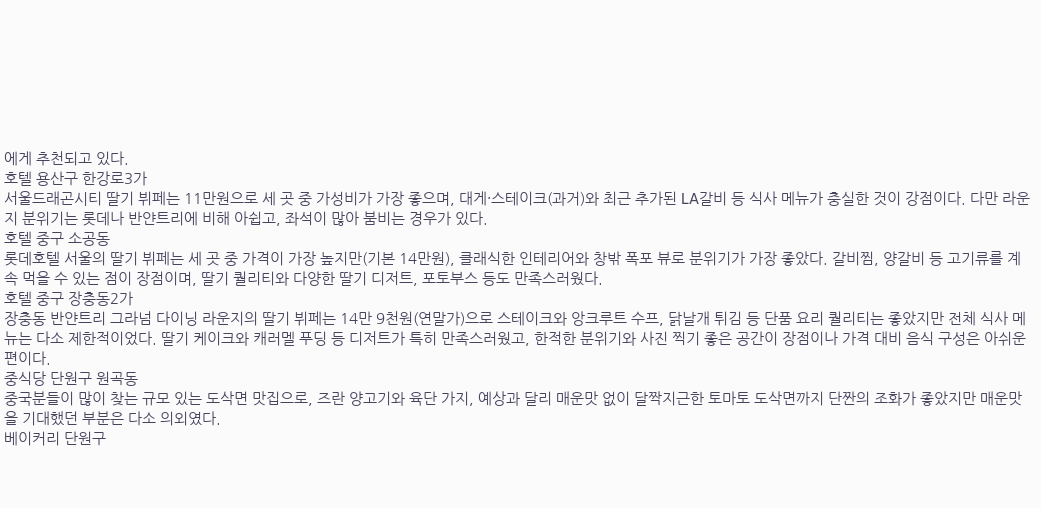에게 추천되고 있다.
호텔 용산구 한강로3가
서울드래곤시티 딸기 뷔페는 11만원으로 세 곳 중 가성비가 가장 좋으며, 대게·스테이크(과거)와 최근 추가된 LA갈비 등 식사 메뉴가 충실한 것이 강점이다. 다만 라운지 분위기는 롯데나 반얀트리에 비해 아쉽고, 좌석이 많아 붐비는 경우가 있다.
호텔 중구 소공동
롯데호텔 서울의 딸기 뷔페는 세 곳 중 가격이 가장 높지만(기본 14만원), 클래식한 인테리어와 창밖 폭포 뷰로 분위기가 가장 좋았다. 갈비찜, 양갈비 등 고기류를 계속 먹을 수 있는 점이 장점이며, 딸기 퀄리티와 다양한 딸기 디저트, 포토부스 등도 만족스러웠다.
호텔 중구 장충동2가
장충동 반얀트리 그라넘 다이닝 라운지의 딸기 뷔페는 14만 9천원(연말가)으로 스테이크와 앙크루트 수프, 닭날개 튀김 등 단품 요리 퀄리티는 좋았지만 전체 식사 메뉴는 다소 제한적이었다. 딸기 케이크와 캐러멜 푸딩 등 디저트가 특히 만족스러웠고, 한적한 분위기와 사진 찍기 좋은 공간이 장점이나 가격 대비 음식 구성은 아쉬운 편이다.
중식당 단원구 원곡동
중국분들이 많이 찾는 규모 있는 도삭면 맛집으로, 즈란 양고기와 육단 가지, 예상과 달리 매운맛 없이 달짝지근한 토마토 도삭면까지 단짠의 조화가 좋았지만 매운맛을 기대했던 부분은 다소 의외였다.
베이커리 단원구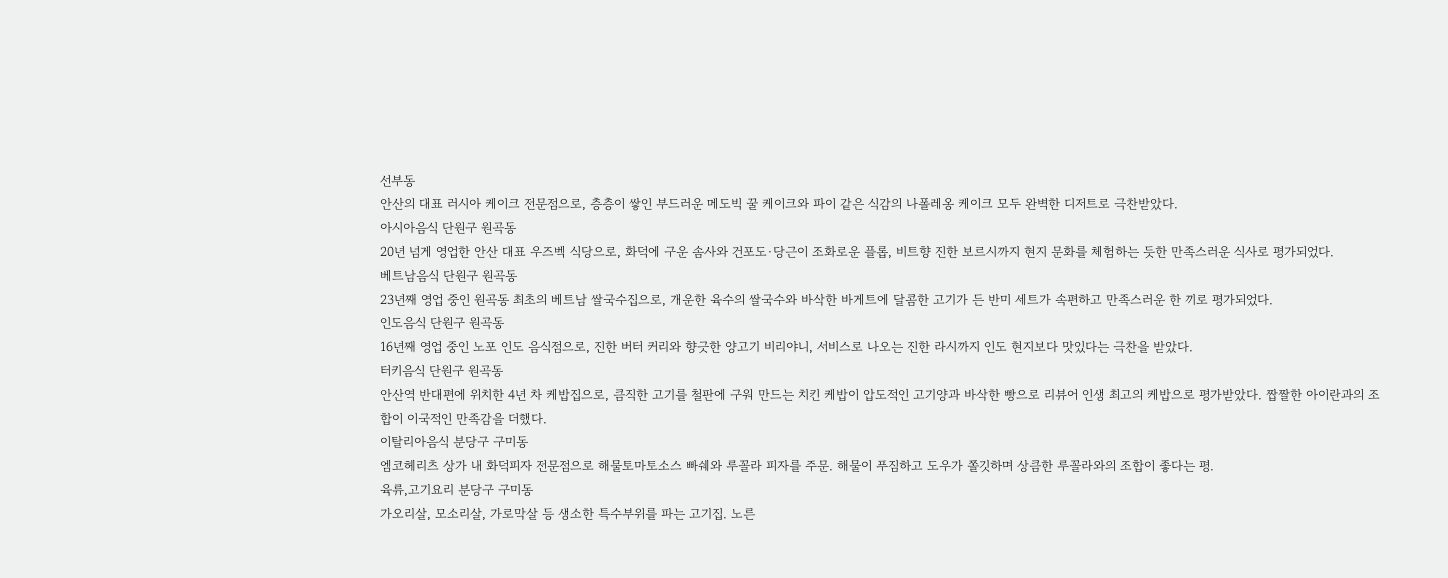선부동
안산의 대표 러시아 케이크 전문점으로, 층층이 쌓인 부드러운 메도빅 꿀 케이크와 파이 같은 식감의 나폴레옹 케이크 모두 완벽한 디저트로 극찬받았다.
아시아음식 단원구 원곡동
20년 넘게 영업한 안산 대표 우즈벡 식당으로, 화덕에 구운 솜사와 건포도·당근이 조화로운 플롭, 비트향 진한 보르시까지 현지 문화를 체험하는 듯한 만족스러운 식사로 평가되었다.
베트남음식 단원구 원곡동
23년째 영업 중인 원곡동 최초의 베트남 쌀국수집으로, 개운한 육수의 쌀국수와 바삭한 바게트에 달콤한 고기가 든 반미 세트가 속편하고 만족스러운 한 끼로 평가되었다.
인도음식 단원구 원곡동
16년째 영업 중인 노포 인도 음식점으로, 진한 버터 커리와 향긋한 양고기 비리야니, 서비스로 나오는 진한 라시까지 인도 현지보다 맛있다는 극찬을 받았다.
터키음식 단원구 원곡동
안산역 반대편에 위치한 4년 차 케밥집으로, 큼직한 고기를 철판에 구워 만드는 치킨 케밥이 압도적인 고기양과 바삭한 빵으로 리뷰어 인생 최고의 케밥으로 평가받았다. 짭짤한 아이란과의 조합이 이국적인 만족감을 더했다.
이탈리아음식 분당구 구미동
엠코헤리츠 상가 내 화덕피자 전문점으로 해물토마토소스 빠쉐와 루꼴라 피자를 주문. 해물이 푸짐하고 도우가 쫄깃하며 상큼한 루꼴라와의 조합이 좋다는 평.
육류,고기요리 분당구 구미동
가오리살, 모소리살, 가로막살 등 생소한 특수부위를 파는 고기집. 노른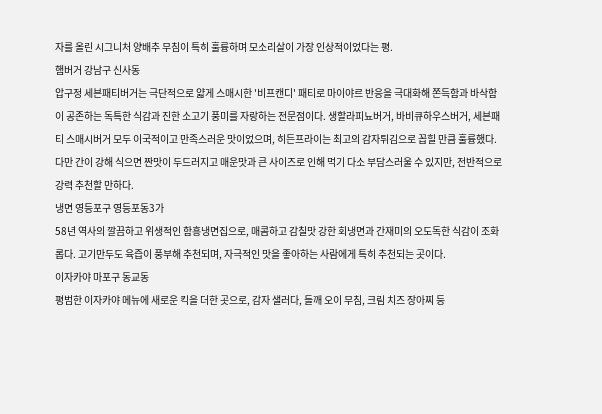자를 올린 시그니처 양배추 무침이 특히 훌륭하며 모소리살이 가장 인상적이었다는 평.
햄버거 강남구 신사동
압구정 세븐패티버거는 극단적으로 얇게 스매시한 '비프캔디' 패티로 마이야르 반응을 극대화해 쫀득함과 바삭함이 공존하는 독특한 식감과 진한 소고기 풍미를 자랑하는 전문점이다. 생할라피뇨버거, 바비큐하우스버거, 세븐패티 스매시버거 모두 이국적이고 만족스러운 맛이었으며, 히든프라이는 최고의 감자튀김으로 꼽힐 만큼 훌륭했다. 다만 간이 강해 식으면 짠맛이 두드러지고 매운맛과 큰 사이즈로 인해 먹기 다소 부담스러울 수 있지만, 전반적으로 강력 추천할 만하다.
냉면 영등포구 영등포동3가
58년 역사의 깔끔하고 위생적인 함흥냉면집으로, 매콤하고 감칠맛 강한 회냉면과 간재미의 오도독한 식감이 조화롭다. 고기만두도 육즙이 풍부해 추천되며, 자극적인 맛을 좋아하는 사람에게 특히 추천되는 곳이다.
이자카야 마포구 동교동
평범한 이자카야 메뉴에 새로운 킥을 더한 곳으로, 감자 샐러다, 들깨 오이 무침, 크림 치즈 장아찌 등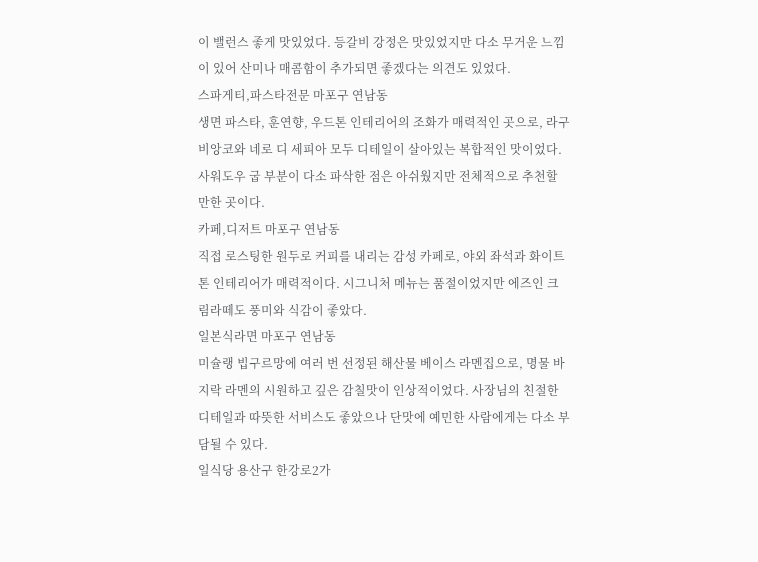이 밸런스 좋게 맛있었다. 등갈비 강정은 맛있었지만 다소 무거운 느낌이 있어 산미나 매콤함이 추가되면 좋겠다는 의견도 있었다.
스파게티,파스타전문 마포구 연남동
생면 파스타, 훈연향, 우드톤 인테리어의 조화가 매력적인 곳으로, 라구 비앙코와 네로 디 세피아 모두 디테일이 살아있는 복합적인 맛이었다. 사워도우 굽 부분이 다소 파삭한 점은 아쉬웠지만 전체적으로 추천할 만한 곳이다.
카페,디저트 마포구 연남동
직접 로스팅한 원두로 커피를 내리는 감성 카페로, 야외 좌석과 화이트 톤 인테리어가 매력적이다. 시그니처 메뉴는 품절이었지만 에즈인 크림라떼도 풍미와 식감이 좋았다.
일본식라면 마포구 연남동
미슐랭 빕구르망에 여러 번 선정된 해산물 베이스 라멘집으로, 명물 바지락 라멘의 시원하고 깊은 감칠맛이 인상적이었다. 사장님의 친절한 디테일과 따뜻한 서비스도 좋았으나 단맛에 예민한 사람에게는 다소 부담될 수 있다.
일식당 용산구 한강로2가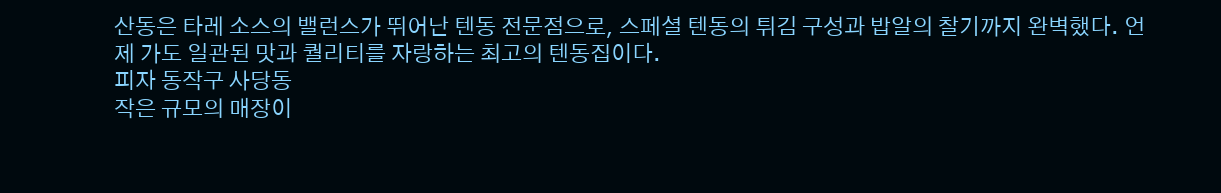산동은 타레 소스의 밸런스가 뛰어난 텐동 전문점으로, 스페셜 텐동의 튀김 구성과 밥알의 찰기까지 완벽했다. 언제 가도 일관된 맛과 퀄리티를 자랑하는 최고의 텐동집이다.
피자 동작구 사당동
작은 규모의 매장이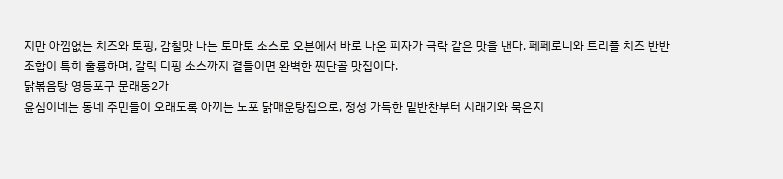지만 아낌없는 치즈와 토핑, 감칠맛 나는 토마토 소스로 오븐에서 바로 나온 피자가 극락 같은 맛을 낸다. 페페로니와 트리플 치즈 반반 조합이 특히 훌륭하며, 갈릭 디핑 소스까지 곁들이면 완벽한 찐단골 맛집이다.
닭볶음탕 영등포구 문래동2가
윤심이네는 동네 주민들이 오래도록 아끼는 노포 닭매운탕집으로, 정성 가득한 밑반찬부터 시래기와 묵은지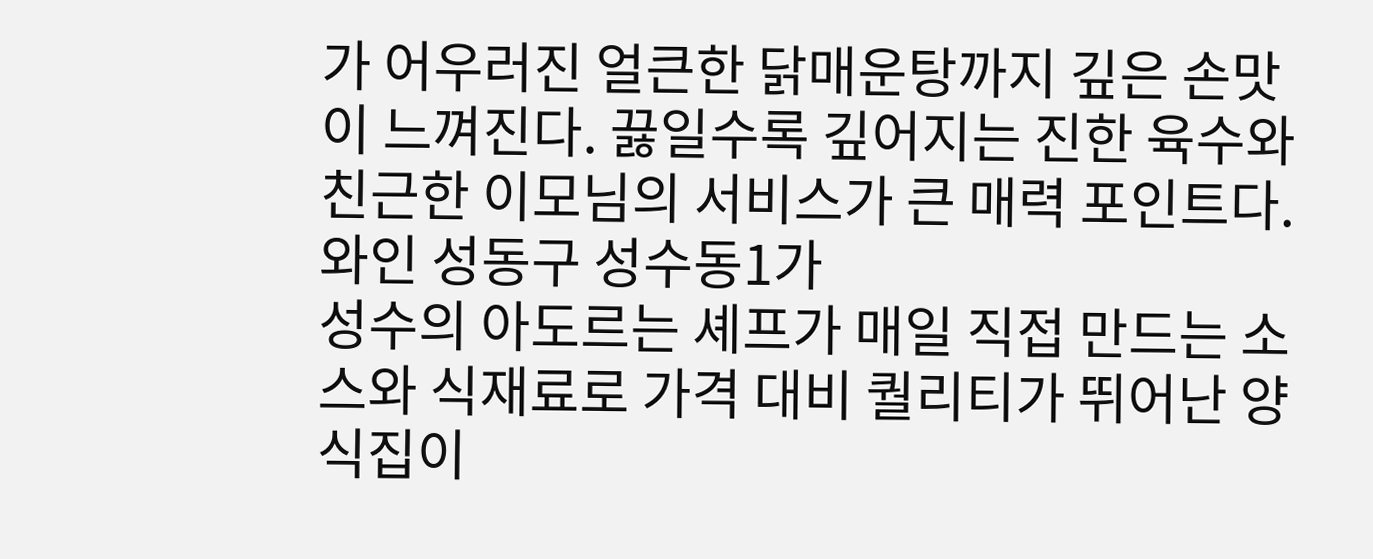가 어우러진 얼큰한 닭매운탕까지 깊은 손맛이 느껴진다. 끓일수록 깊어지는 진한 육수와 친근한 이모님의 서비스가 큰 매력 포인트다.
와인 성동구 성수동1가
성수의 아도르는 셰프가 매일 직접 만드는 소스와 식재료로 가격 대비 퀄리티가 뛰어난 양식집이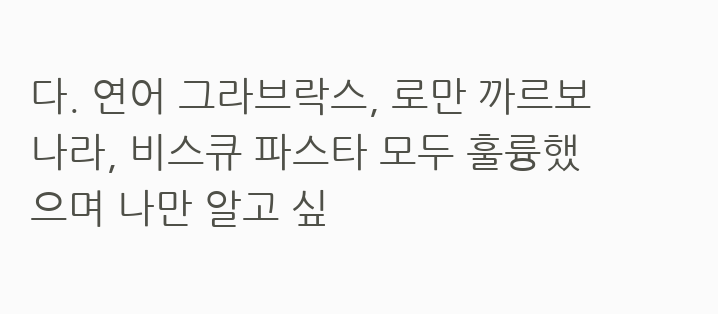다. 연어 그라브락스, 로만 까르보나라, 비스큐 파스타 모두 훌륭했으며 나만 알고 싶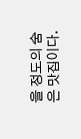을 정도의 숨은 맛집이다.